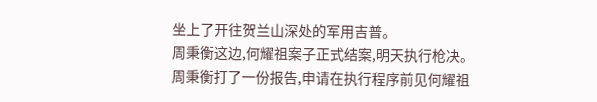坐上了开往贺兰山深处的军用吉普。
周秉衡这边,何耀祖案子正式结案,明天执行枪决。
周秉衡打了一份报告,申请在执行程序前见何耀祖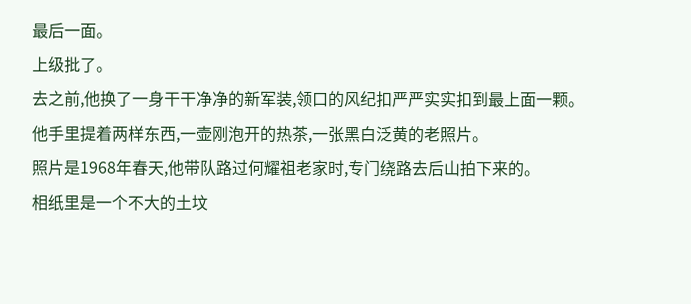最后一面。
上级批了。
去之前,他换了一身干干净净的新军装,领口的风纪扣严严实实扣到最上面一颗。
他手里提着两样东西,一壶刚泡开的热茶,一张黑白泛黄的老照片。
照片是1968年春天,他带队路过何耀祖老家时,专门绕路去后山拍下来的。
相纸里是一个不大的土坟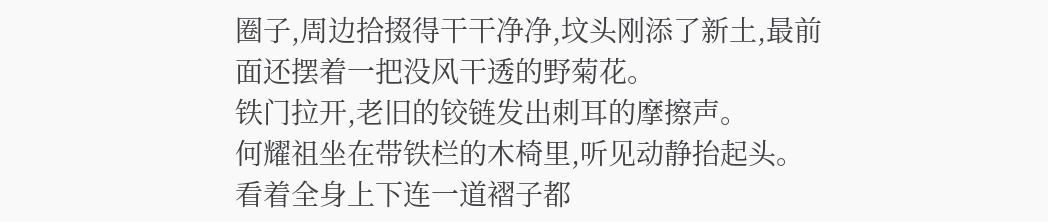圈子,周边拾掇得干干净净,坟头刚添了新土,最前面还摆着一把没风干透的野菊花。
铁门拉开,老旧的铰链发出刺耳的摩擦声。
何耀祖坐在带铁栏的木椅里,听见动静抬起头。
看着全身上下连一道褶子都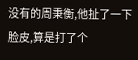没有的周秉衡,他扯了一下脸皮,算是打了个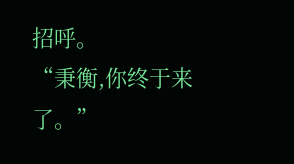招呼。
“秉衡,你终于来了。”